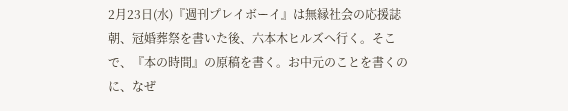2月23日(水)『週刊プレイボーイ』は無縁社会の応援誌
朝、冠婚葬祭を書いた後、六本木ヒルズへ行く。そこで、『本の時間』の原稿を書く。お中元のことを書くのに、なぜ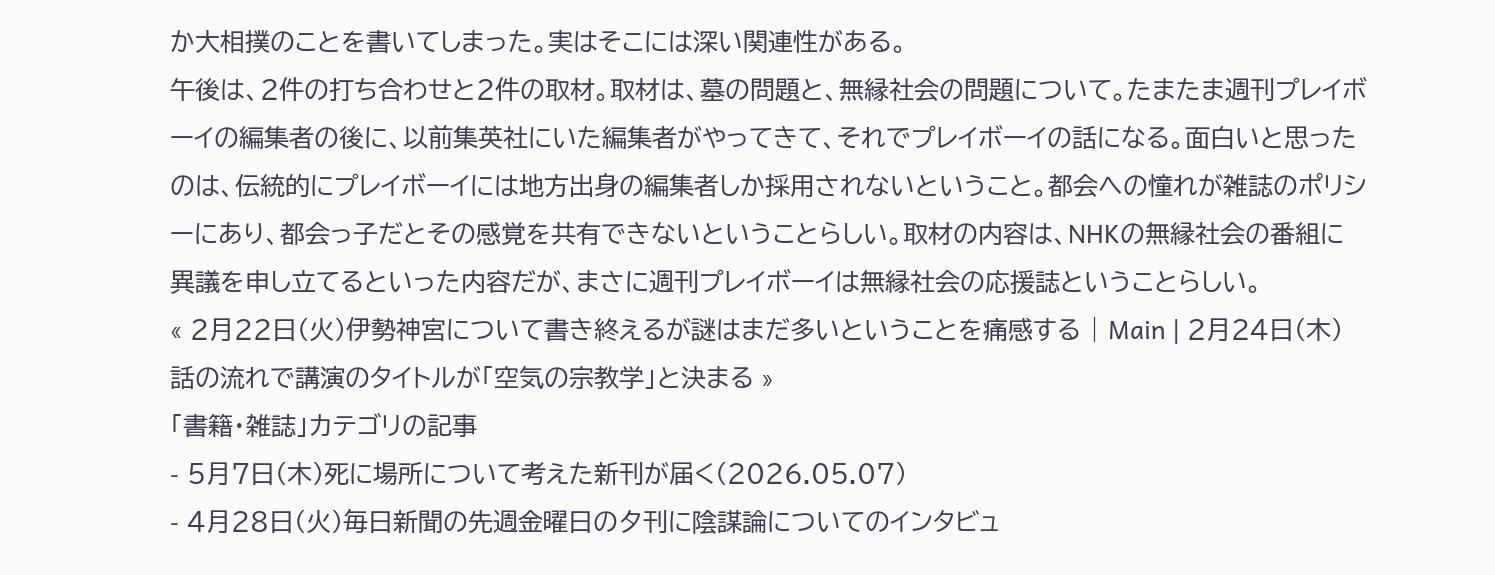か大相撲のことを書いてしまった。実はそこには深い関連性がある。
午後は、2件の打ち合わせと2件の取材。取材は、墓の問題と、無縁社会の問題について。たまたま週刊プレイボーイの編集者の後に、以前集英社にいた編集者がやってきて、それでプレイボーイの話になる。面白いと思ったのは、伝統的にプレイボーイには地方出身の編集者しか採用されないということ。都会への憧れが雑誌のポリシーにあり、都会っ子だとその感覚を共有できないということらしい。取材の内容は、NHKの無縁社会の番組に異議を申し立てるといった内容だが、まさに週刊プレイボーイは無縁社会の応援誌ということらしい。
« 2月22日(火)伊勢神宮について書き終えるが謎はまだ多いということを痛感する | Main | 2月24日(木)話の流れで講演のタイトルが「空気の宗教学」と決まる »
「書籍・雑誌」カテゴリの記事
- 5月7日(木)死に場所について考えた新刊が届く(2026.05.07)
- 4月28日(火)毎日新聞の先週金曜日の夕刊に陰謀論についてのインタビュ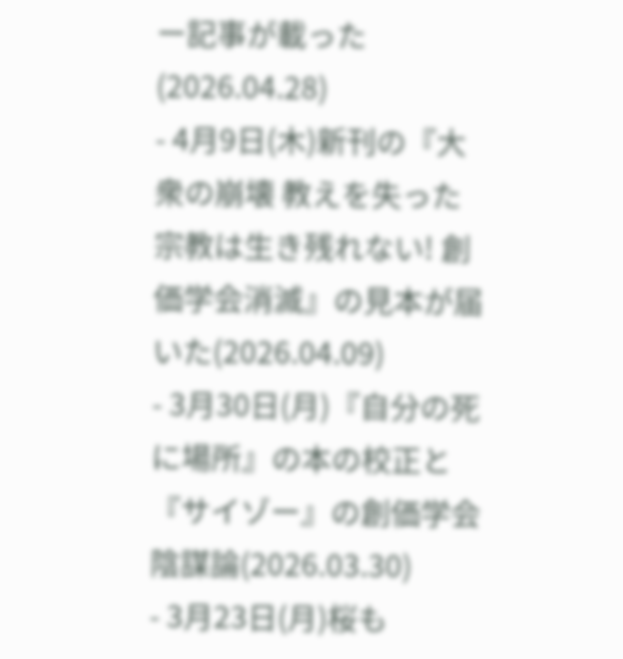ー記事が載った(2026.04.28)
- 4月9日(木)新刊の『大衆の崩壊 教えを失った宗教は生き残れない! 創価学会消滅』の見本が届いた(2026.04.09)
- 3月30日(月)『自分の死に場所』の本の校正と『サイゾー』の創価学会陰謀論(2026.03.30)
- 3月23日(月)桜も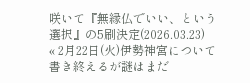咲いて『無縁仏でいい、という選択』の5刷決定(2026.03.23)
« 2月22日(火)伊勢神宮について書き終えるが謎はまだ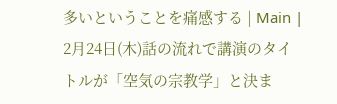多いということを痛感する | Main | 2月24日(木)話の流れで講演のタイトルが「空気の宗教学」と決ま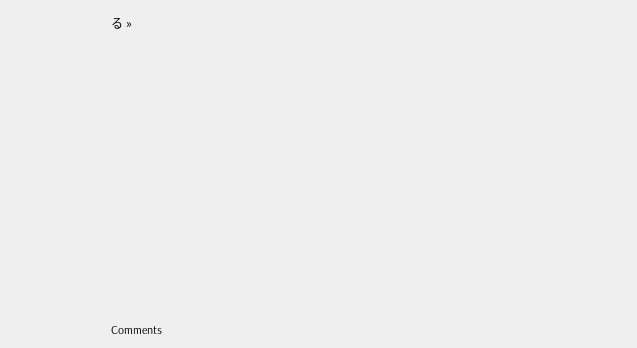る »












Comments